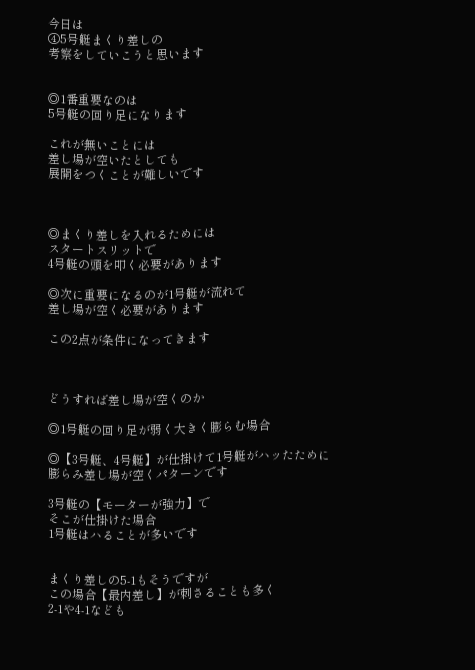今日は
④5号艇まくり差しの
考察をしていこうと思います


◎1番重要なのは
5号艇の回り足になります

これが無いことには
差し場が空いたとしても
展開をつくことが難しいです



◎まくり差しを入れるためには
スタートスリットで
4号艇の頭を叩く必要があります

◎次に重要になるのが1号艇が流れて
差し場が空く必要があります

この2点が条件になってきます



どうすれば差し場が空くのか

◎1号艇の回り足が弱く大きく膨らむ場合

◎【3号艇、4号艇】が仕掛けて1号艇がハッたために
膨らみ差し場が空くパターンです

3号艇の【モーターが強力】で
そこが仕掛けた場合
1号艇はハることが多いです


まくり差しの5-1もそうですが
この場合【最内差し】が刺さることも多く
2-1や4-1なども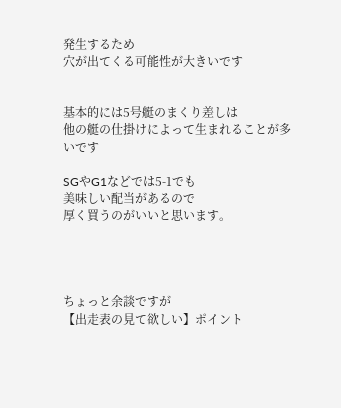発生するため
穴が出てくる可能性が大きいです


基本的には5号艇のまくり差しは
他の艇の仕掛けによって生まれることが多いです

SGやG1などでは5-1でも
美味しい配当があるので
厚く買うのがいいと思います。




ちょっと余談ですが
【出走表の見て欲しい】ポイント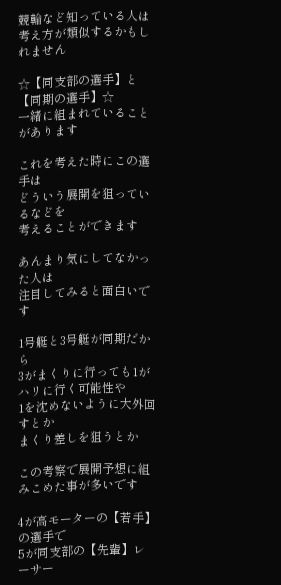競輪など知っている人は
考え方が類似するかもしれません

☆【同支部の選手】と【同期の選手】☆
一緒に組まれていることがあります

これを考えた時にこの選手は
どういう展開を狙っているなどを
考えることができます

あんまり気にしてなかった人は
注目してみると面白いです

1号艇と3号艇が同期だから
3がまくりに行っても1がハリに行く可能性や
1を沈めないように大外回すとか
まくり差しを狙うとか

この考察で展開予想に組みこめた事が多いです

4が高モーターの【若手】の選手で
5が同支部の【先輩】レーサー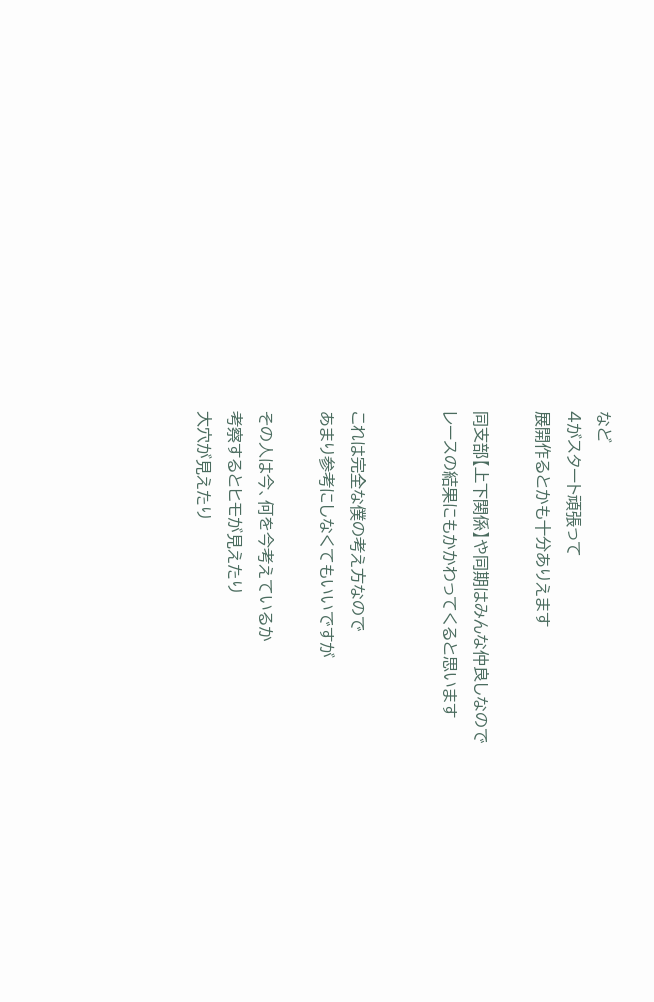など
4がスタート頑張って
展開作るとかも十分ありえます

同支部【上下関係】や同期はみんな仲良しなので
レースの結果にもかかわってくると思います


これは完全な僕の考え方なので
あまり参考にしなくてもいいですが

その人は今、何を今考えているか
考察するとヒモが見えたり
大穴が見えたり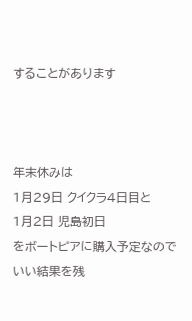することがあります



年末休みは
1月29日 クイクラ4日目と
1月2日 児島初日
をボートピアに購入予定なのでいい結果を残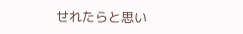せれたらと思い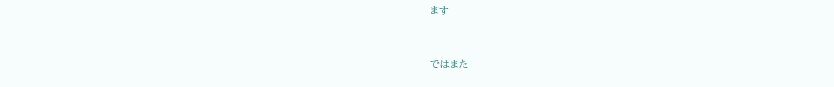ます


ではまた